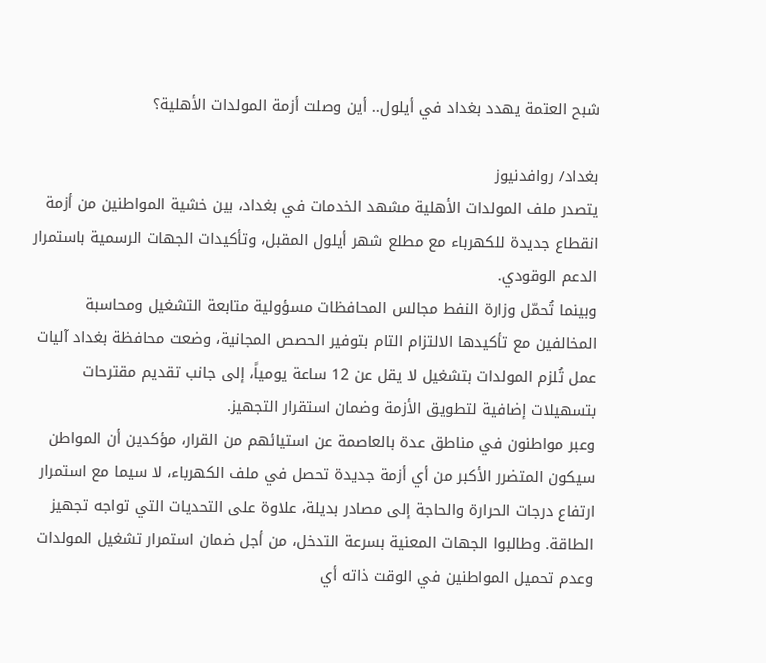شبح العتمة يهدد بغداد في أيلول.. أين وصلت أزمة المولدات الأهلية؟

بغداد/ روافدنيوز
يتصدر ملف المولدات الأهلية مشهد الخدمات في بغداد، بين خشية المواطنين من أزمة انقطاع جديدة للكهرباء مع مطلع شهر أيلول المقبل، وتأكيدات الجهات الرسمية باستمرار الدعم الوقودي.
وبينما تُحمّل وزارة النفط مجالس المحافظات مسؤولية متابعة التشغيل ومحاسبة المخالفين مع تأكيدها الالتزام التام بتوفير الحصص المجانية، وضعت محافظة بغداد آليات عمل تُلزم المولدات بتشغيل لا يقل عن 12 ساعة يومياً، إلى جانب تقديم مقترحات بتسهيلات إضافية لتطويق الأزمة وضمان استقرار التجهيز.
وعبر مواطنون في مناطق عدة بالعاصمة عن استيائهم من القرار، مؤكدين أن المواطن سيكون المتضرر الأكبر من أي أزمة جديدة تحصل في ملف الكهرباء، لا سيما مع استمرار ارتفاع درجات الحرارة والحاجة إلى مصادر بديلة، علاوة على التحديات التي تواجه تجهيز الطاقة. وطالبوا الجهات المعنية بسرعة التدخل، من أجل ضمان استمرار تشغيل المولدات وعدم تحميل المواطنين في الوقت ذاته أي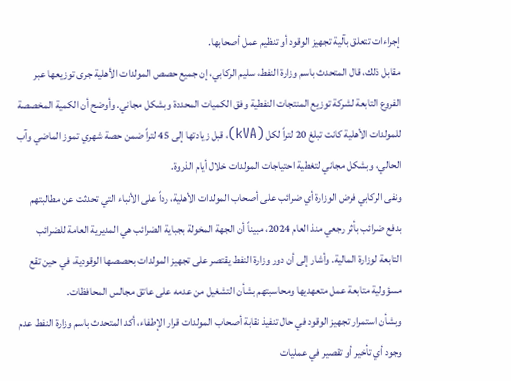إجراءات تتعلق بآلية تجهيز الوقود أو تنظيم عمل أصحابها.
مقابل ذلك، قال المتحدث باسم وزارة النفط، سليم الركابي، إن جميع حصص المولدات الأهلية جرى توزيعها عبر الفروع التابعة لشركة توزيع المنتجات النفطية وفق الكميات المحددة وبشكل مجاني. وأوضح أن الكمية المخصصة للمولدات الأهلية كانت تبلغ 20 لتراً لكل (kVA)، قبل زيادتها إلى 45 لتراً ضمن حصة شهري تموز الماضي وآب الحالي، وبشكل مجاني لتغطية احتياجات المولدات خلال أيام الذروة.
ونفى الركابي فرض الوزارة أي ضرائب على أصحاب المولدات الأهلية، رداً على الأنباء التي تحدثت عن مطالبتهم بدفع ضرائب بأثر رجعي منذ العام 2024، مبيناً أن الجهة المخولة بجباية الضرائب هي المديرية العامة للضرائب التابعة لوزارة المالية. وأشار إلى أن دور وزارة النفط يقتصر على تجهيز المولدات بحصصها الوقودية، في حين تقع مسؤولية متابعة عمل متعهديها ومحاسبتهم بشأن التشغيل من عدمه على عاتق مجالس المحافظات.
وبشأن استمرار تجهيز الوقود في حال تنفيذ نقابة أصحاب المولدات قرار الإطفاء، أكد المتحدث باسم وزارة النفط عدم وجود أي تأخير أو تقصير في عمليات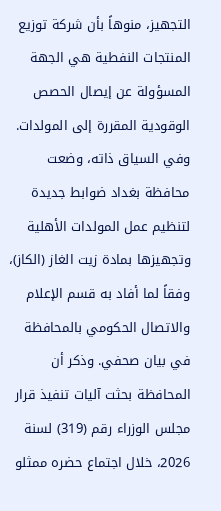التجهيز، منوهاً بأن شركة توزيع المنتجات النفطية هي الجهة المسؤولة عن إيصال الحصص الوقودية المقررة إلى المولدات.
وفي السياق ذاته، وضعت محافظة بغداد ضوابط جديدة لتنظيم عمل المولدات الأهلية وتجهيزها بمادة زيت الغاز (الكاز)، وفقاً لما أفاد به قسم الإعلام والاتصال الحكومي بالمحافظة في بيان صحفي. وذكر أن المحافظة بحثت آليات تنفيذ قرار مجلس الوزراء رقم (319) لسنة 2026، خلال اجتماع حضره ممثلو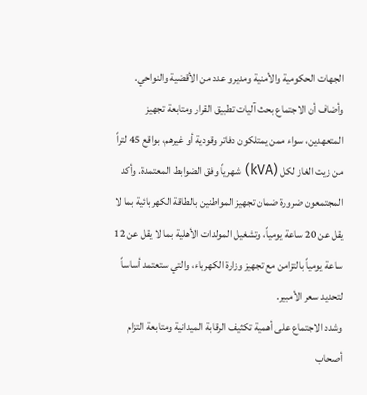الجهات الحكومية والأمنية ومديرو عدد من الأقضية والنواحي.
وأضاف أن الاجتماع بحث آليات تطبيق القرار ومتابعة تجهيز المتعهدين، سواء ممن يمتلكون دفاتر وقودية أو غيرهم، بواقع 45 لتراً من زيت الغاز لكل (kVA) شهرياً وفق الضوابط المعتمدة. وأكد المجتمعون ضرورة ضمان تجهيز المواطنين بالطاقة الكهربائية بما لا يقل عن 20 ساعة يومياً، وتشغيل المولدات الأهلية بما لا يقل عن 12 ساعة يومياً بالتزامن مع تجهيز وزارة الكهرباء، والتي ستعتمد أساساً لتحديد سعر الأمبير.
وشدد الاجتماع على أهمية تكثيف الرقابة الميدانية ومتابعة التزام أصحاب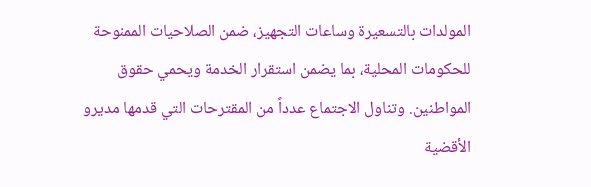المولدات بالتسعيرة وساعات التجهيز، ضمن الصلاحيات الممنوحة للحكومات المحلية، بما يضمن استقرار الخدمة ويحمي حقوق المواطنين. وتناول الاجتماع عدداً من المقترحات التي قدمها مديرو الأقضية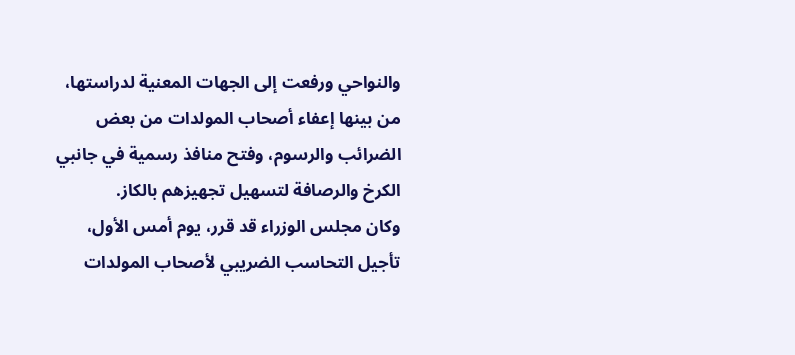والنواحي ورفعت إلى الجهات المعنية لدراستها، من بينها إعفاء أصحاب المولدات من بعض الضرائب والرسوم، وفتح منافذ رسمية في جانبي الكرخ والرصافة لتسهيل تجهيزهم بالكاز.
وكان مجلس الوزراء قد قرر، يوم أمس الأول، تأجيل التحاسب الضريبي لأصحاب المولدات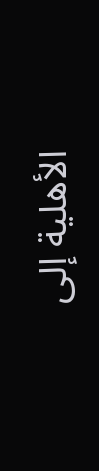الأهلية إلى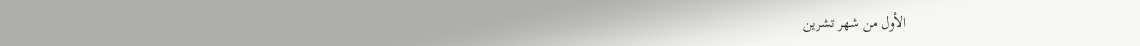الأول من شهر تشرين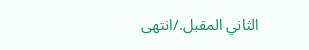الثاني المقبل./انتهى